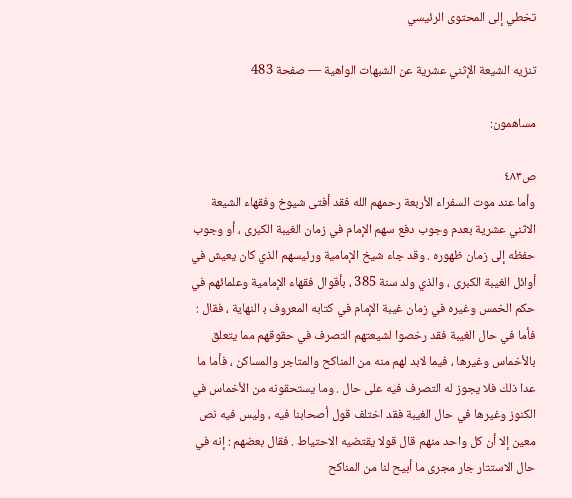تخطي إلى المحتوى الرئيسي

تنزيه الشيعة الإثني عشرية عن الشبهات الواهية — صفحة 483

مساهمون:

ص٤٨٣
وأما عند موت السفراء الأربعة رحمهم الله فقد أفتى شيوخ وفقهاء الشيعة الاثني عشرية بعدم وجوب دفع سهم الإمام في زمان الغيبة الكبرى ، أو وجوب حفظه إلى زمان ظهوره . وقد جاء شيخ الإمامية ورئيسهم الذي كان يعيش في أوائل الغيبة الكبرى ، والذي ولد سنة 385 ، بأقوال فقهاء الإمامية وعلمائهم في حكم الخمس وغيره في زمان غيبة الإمام في كتابه المعروف ب‍ النهاية ، فقال : فأما في حال الغيبة فقد رخصوا لشيعتهم التصرف في حقوقهم مما يتعلق بالأخماس وغيرها ، فيما لابد لهم منه من المناكح والمتاجر والمساكن ، فأما ما عدا ذلك فلا يجوز له التصرف فيه على حال . وما يستحقونه من الأخماس في الكنوز وغيرها في حال الغيبة فقد اختلف قول أصحابنا فيه ، وليس فيه نص معين إلا أن كل واحد منهم قال قولا يقتضيه الاحتياط . فقال بعضهم : إنه في حال الاستتار جار مجرى ما أبيح لنا من المناكح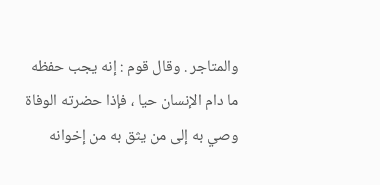والمتاجر . وقال قوم : إنه يجب حفظه ما دام الإنسان حيا ، فإذا حضرته الوفاة وصي به إلى من يثق به من إخوانه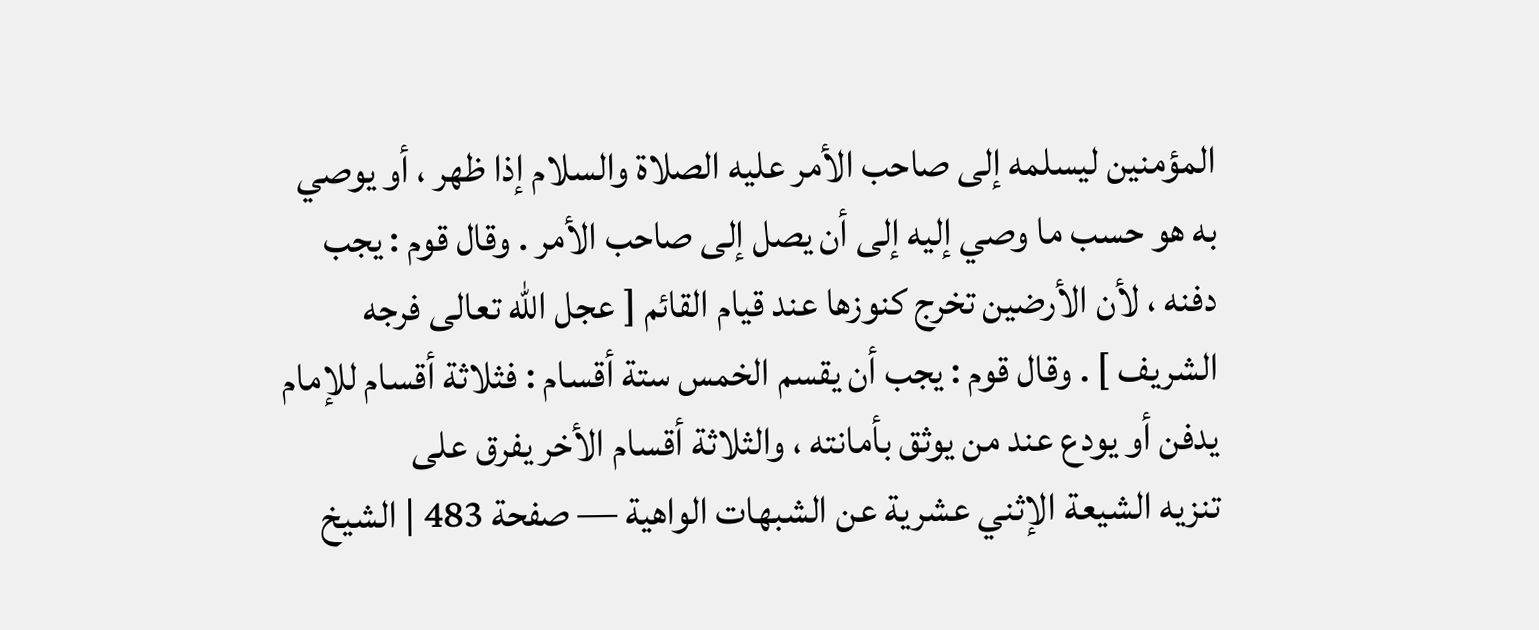المؤمنين ليسلمه إلى صاحب الأمر عليه الصلاة والسلام إذا ظهر ، أو يوصي به هو حسب ما وصي إليه إلى أن يصل إلى صاحب الأمر . وقال قوم : يجب دفنه ، لأن الأرضين تخرج كنوزها عند قيام القائم [ عجل الله تعالى فرجه الشريف ] . وقال قوم : يجب أن يقسم الخمس ستة أقسام : فثلاثة أقسام للإمام يدفن أو يودع عند من يوثق بأمانته ، والثلاثة أقسام الأخر يفرق على
تنزيه الشيعة الإثني عشرية عن الشبهات الواهية — صفحة 483 | الشيخ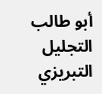أبو طالب التجليل التبريزي